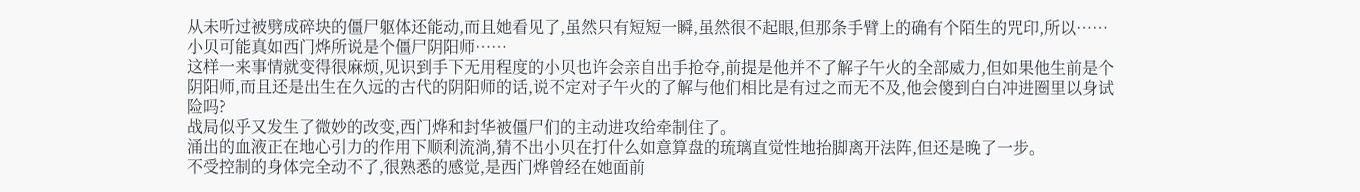从未听过被劈成碎块的僵尸躯体还能动,而且她看见了,虽然只有短短一瞬,虽然很不起眼,但那条手臂上的确有个陌生的咒印,所以……小贝可能真如西门烨所说是个僵尸阴阳师……
这样一来事情就变得很麻烦,见识到手下无用程度的小贝也许会亲自出手抢夺,前提是他并不了解子午火的全部威力,但如果他生前是个阴阳师,而且还是出生在久远的古代的阴阳师的话,说不定对子午火的了解与他们相比是有过之而无不及,他会傻到白白冲进圈里以身试险吗?
战局似乎又发生了微妙的改变,西门烨和封华被僵尸们的主动进攻给牵制住了。
涌出的血液正在地心引力的作用下顺利流淌,猜不出小贝在打什么如意算盘的琉璃直觉性地抬脚离开法阵,但还是晚了一步。
不受控制的身体完全动不了,很熟悉的感觉,是西门烨曾经在她面前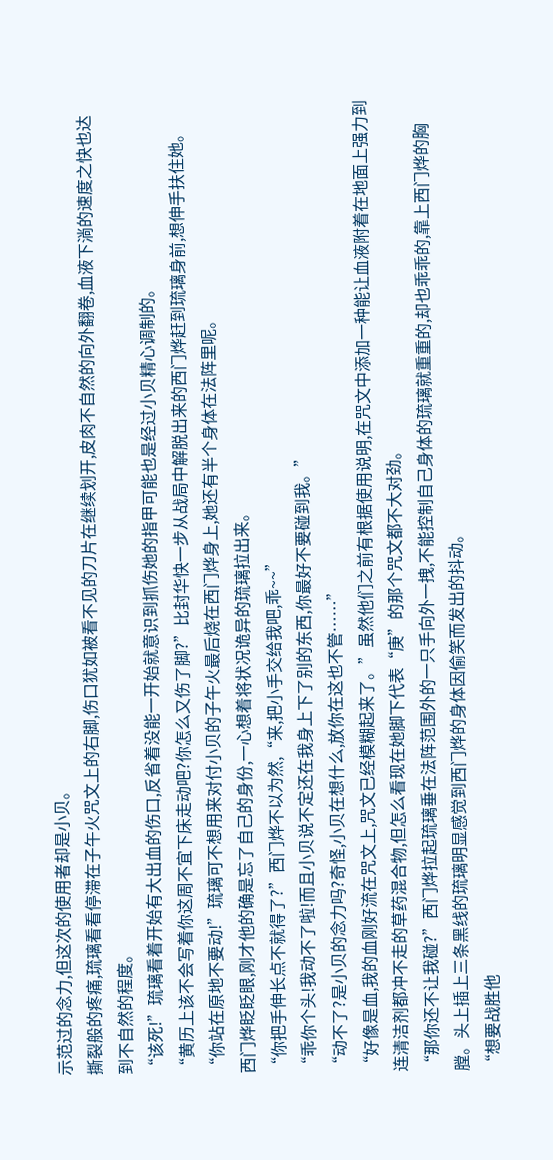示范过的念力,但这次的使用者却是小贝。
撕裂般的疼痛,琉璃看看停滞在子午火咒文上的右脚,伤口犹如被看不见的刀片在继续划开,皮肉不自然的向外翻卷,血液下淌的速度之快也达到不自然的程度。
“该死!”琉璃看着开始有大出血的伤口,反省着没能一开始就意识到抓伤她的指甲可能也是经过小贝精心调制的。
“黄历上该不会写着你这周不宜下床走动吧?你怎么又伤了脚?”比封华快一步从战局中解脱出来的西门烨赶到琉璃身前,想伸手扶住她。
“你站在原地不要动!”琉璃可不想用来对付小贝的子午火最后烧在西门烨身上,她还有半个身体在法阵里呢。
西门烨眨眨眼,刚才他的确是忘了自己的身份,一心想着将状况诡异的琉璃拉出来。
“你把手伸长点不就得了?”西门烨不以为然,“来,把小手交给我吧,乖~~”
“乖你个头!我动不了啦!而且小贝说不定还在我身上下了别的东西,你最好不要碰到我。”
“动不了?是小贝的念力吗?奇怪,小贝在想什么,放你在这也不管……”
“好像是血,我的血刚好流在咒文上,咒文已经模糊起来了。”虽然他们之前有根据使用说明,在咒文中添加一种能让血液附着在地面上强力到连清洁剂都冲不走的草药混合物,但怎么看现在她脚下代表“庚”的那个咒文都不大对劲。
“那你还不让我碰?”西门烨拉起琉璃垂在法阵范围外的一只手向外一拽,不能控制自己身体的琉璃就重重的,却也乖乖的,靠上西门烨的胸膛。头上插上三条黑线的琉璃明显感觉到西门烨的身体因偷笑而发出的抖动。
“想要战胜他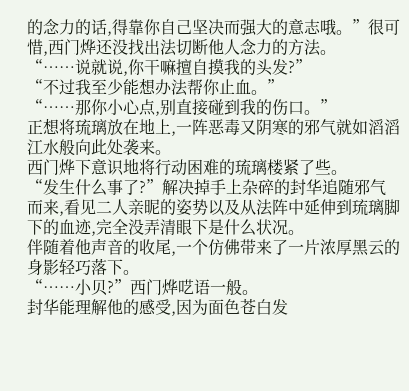的念力的话,得靠你自己坚决而强大的意志哦。”很可惜,西门烨还没找出法切断他人念力的方法。
“……说就说,你干嘛擅自摸我的头发?”
“不过我至少能想办法帮你止血。”
“……那你小心点,别直接碰到我的伤口。”
正想将琉璃放在地上,一阵恶毒又阴寒的邪气就如滔滔江水般向此处袭来。
西门烨下意识地将行动困难的琉璃楼紧了些。
“发生什么事了?”解决掉手上杂碎的封华追随邪气而来,看见二人亲昵的姿势以及从法阵中延伸到琉璃脚下的血迹,完全没弄清眼下是什么状况。
伴随着他声音的收尾,一个仿佛带来了一片浓厚黑云的身影轻巧落下。
“……小贝?”西门烨呓语一般。
封华能理解他的感受,因为面色苍白发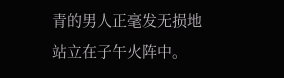青的男人正毫发无损地站立在子午火阵中。